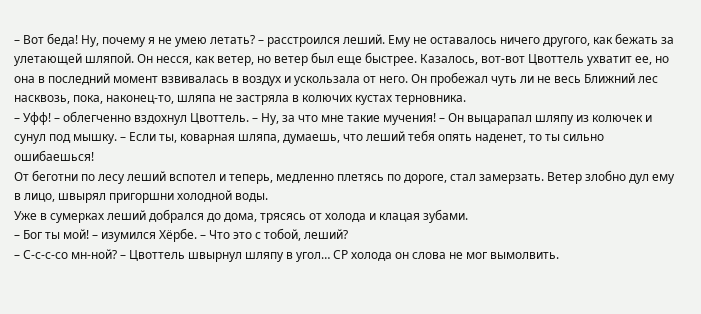– Вот беда! Ну, почему я не умею летать? – расстроился леший. Ему не оставалось ничего другого, как бежать за улетающей шляпой. Он несся, как ветер, но ветер был еще быстрее. Казалось, вот-вот Цвоттель ухватит ее, но она в последний момент взвивалась в воздух и ускользала от него. Он пробежал чуть ли не весь Ближний лес насквозь, пока, наконец-то, шляпа не застряла в колючих кустах терновника.
– Уфф! – облегченно вздохнул Цвоттель. – Ну, за что мне такие мучения! – Он выцарапал шляпу из колючек и сунул под мышку. – Если ты, коварная шляпа, думаешь, что леший тебя опять наденет, то ты сильно ошибаешься!
От беготни по лесу леший вспотел и теперь, медленно плетясь по дороге, стал замерзать. Ветер злобно дул ему в лицо, швырял пригоршни холодной воды.
Уже в сумерках леший добрался до дома, трясясь от холода и клацая зубами.
– Бог ты мой! – изумился Хёрбе. – Что это с тобой, леший?
– С-с-с-со мн-ной? – Цвоттель швырнул шляпу в угол… CP холода он слова не мог вымолвить.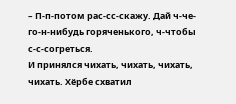– П-п-потом рас-сс-скажу. Дай ч-че-го-н-нибудь горяченького, ч-чтобы с-с-согреться.
И принялся чихать, чихать, чихать, чихать. Хёрбе схватил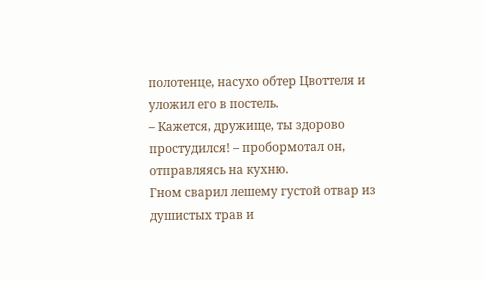полотенце, насухо обтер Цвоттеля и уложил его в постель.
– Кажется, дружище, ты здорово простудился! – пробормотал он, отправляясь на кухню.
Гном сварил лешему густой отвар из душистых трав и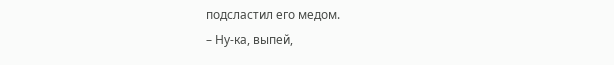подсластил его медом.
– Ну-ка, выпей,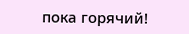пока горячий!